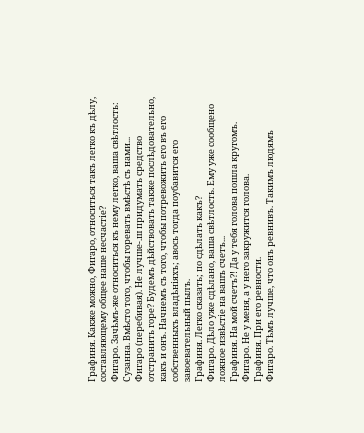Графиня. Какже можно, Фигаро, относиться такъ легко къ дѣлу, составляющему общее наше несчастіе?
Фигаро. Зачѣмъ-же относиться къ нему легко, ваша свѣтлость:
Сузанна. Вмѣсто того, чтобы горевать вмѣстѣ съ нами...
Фигаро (перебивая). Не лучше-.ш придумать средство отстранить горе? Будемъ дѣйствовать также послѣдовательно, какъ и онъ. Начнемъ съ того, чтобы потревожить его въ его собственныхъ владѣніяхъ; авось тогда поубавится его завоевательный пылъ.
Графиня. Легко сказать; по сдѣлать какъ?
Фигаро. Дѣло уже сдѣлано, ваша свѣтлость. Ему уже сообщено ложное извѣстіе на вашъ счетъ...
Графиня. На мой счетъ?! Да у тебя голова пошла кругомъ.
Фигаро. Не у меня, а у него закружится голова.
Графиня. При его ревности.
Фигаро. Тѣмъ лучше, что онъ ревнивъ. Такимъ людямъ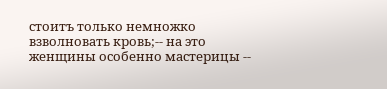стоитъ только немножко взволновать кровь;-- на это женщины особенно мастерицы --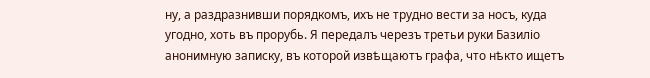ну, а раздразнивши порядкомъ, ихъ не трудно вести за носъ, куда угодно, хоть въ прорубь. Я передалъ черезъ третьи руки Базиліо анонимную записку, въ которой извѣщаютъ графа, что нѣкто ищетъ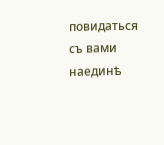повидаться съ вами наединѣ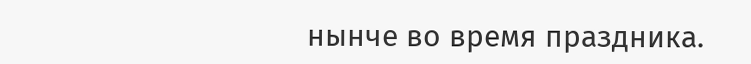нынче во время праздника.